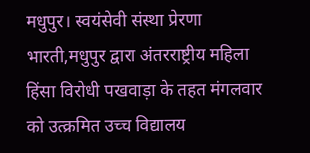मधुपुर। स्वयंसेवी संस्था प्रेरणा भारती,मधुपुर द्वारा अंतरराष्ट्रीय महिला हिंसा विरोधी पखवाड़ा के तहत मंगलवार को उत्क्रमित उच्च विद्यालय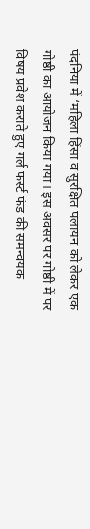पंदनिया में ‘महिला हिंसा व सुरक्षित पलायन को लेकर एक गोष्ठी का आयोजन किया गया। इस अवसर पर गोष्ठी में पर विषय प्रवेश कराते हुए गर्ल फर्स्ट फंड की समन्वयक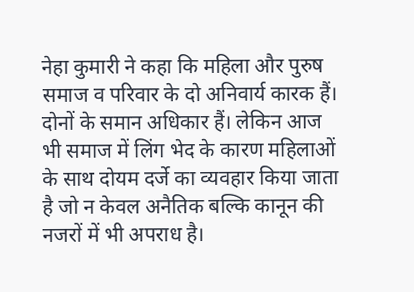नेहा कुमारी ने कहा कि महिला और पुरुष समाज व परिवार के दो अनिवार्य कारक हैं। दोनों के समान अधिकार हैं। लेकिन आज भी समाज में लिंग भेद के कारण महिलाओं के साथ दोयम दर्जे का व्यवहार किया जाता है जो न केवल अनैतिक बल्कि कानून की नजरों में भी अपराध है।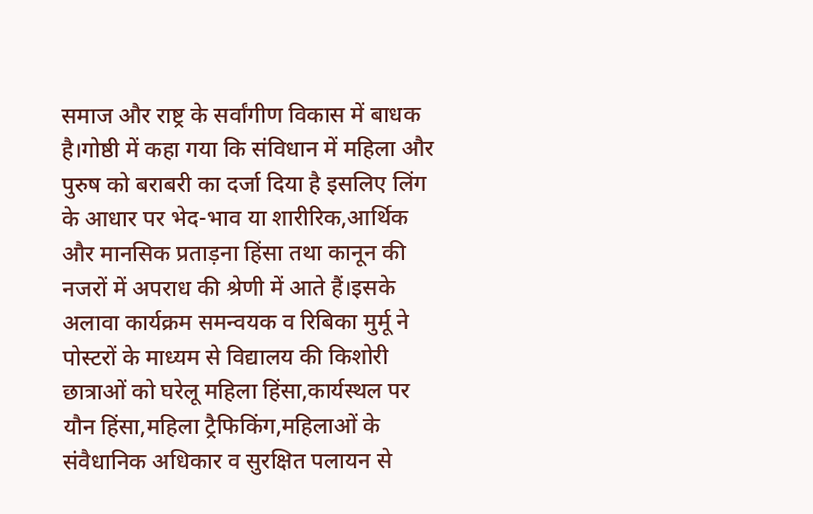समाज और राष्ट्र के सर्वांगीण विकास में बाधक है।गोष्ठी में कहा गया कि संविधान में महिला और पुरुष को बराबरी का दर्जा दिया है इसलिए लिंग के आधार पर भेद-भाव या शारीरिक,आर्थिक और मानसिक प्रताड़ना हिंसा तथा कानून की नजरों में अपराध की श्रेणी में आते हैं।इसके अलावा कार्यक्रम समन्वयक व रिबिका मुर्मू ने पोस्टरों के माध्यम से विद्यालय की किशोरी छात्राओं को घरेलू महिला हिंसा,कार्यस्थल पर यौन हिंसा,महिला ट्रैफिकिंग,महिलाओं के संवैधानिक अधिकार व सुरक्षित पलायन से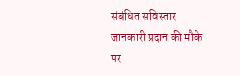संबंधित सविस्तार जानकारी प्रदान की मौके पर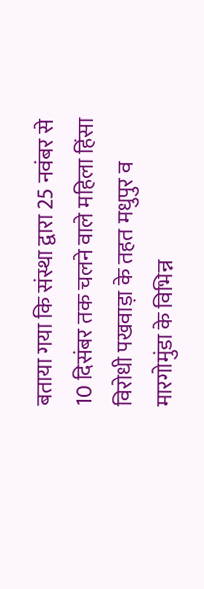बताया गया कि संस्था द्वारा 25 नवंबर से 10 दिसंबर तक चलने वाले महिला हिंसा विरोधी पखवाड़ा के तहत मधुपुर व मारगोमुंडा के विभिन्न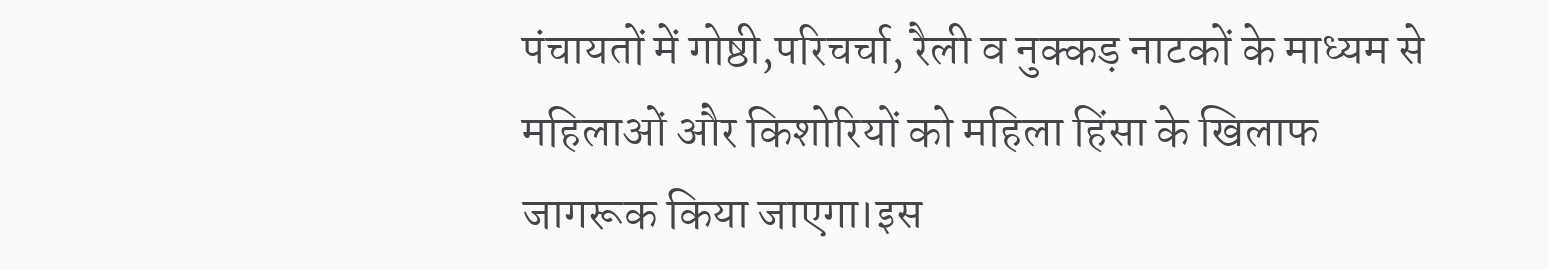पंचायतों में गोष्ठी,परिचर्चा, रैली व नुक्कड़ नाटकों के माध्यम से महिलाओं और किशोरियों को महिला हिंसा के खिलाफ जागरूक किया जाएगा।इस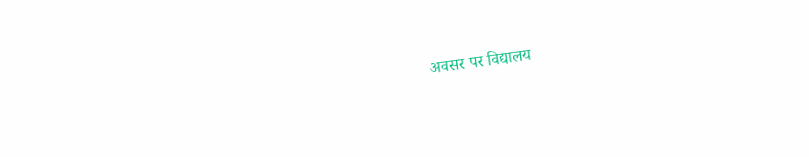अवसर पर विद्यालय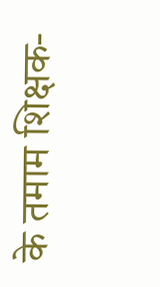के तमाम शिक्षक-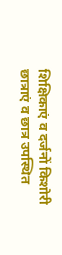शिक्षिकाएं व दर्जनों किशोरी छात्राएं व छात्र उपस्थित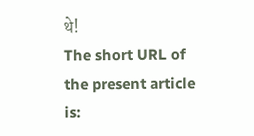थे!
The short URL of the present article is: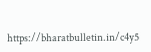https://bharatbulletin.in/c4y5